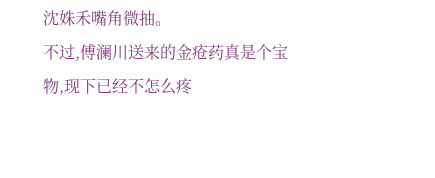沈姝禾嘴角微抽。
不过,傅澜川送来的金疮药真是个宝物,现下已经不怎么疼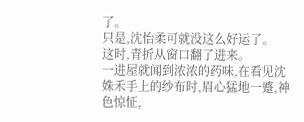了。
只是,沈怡柔可就没这么好运了。
这时,青折从窗口翻了进来。
一进屋就闻到浓浓的药味,在看见沈姝禾手上的纱布时,眉心猛地一蹙,神色惊怔,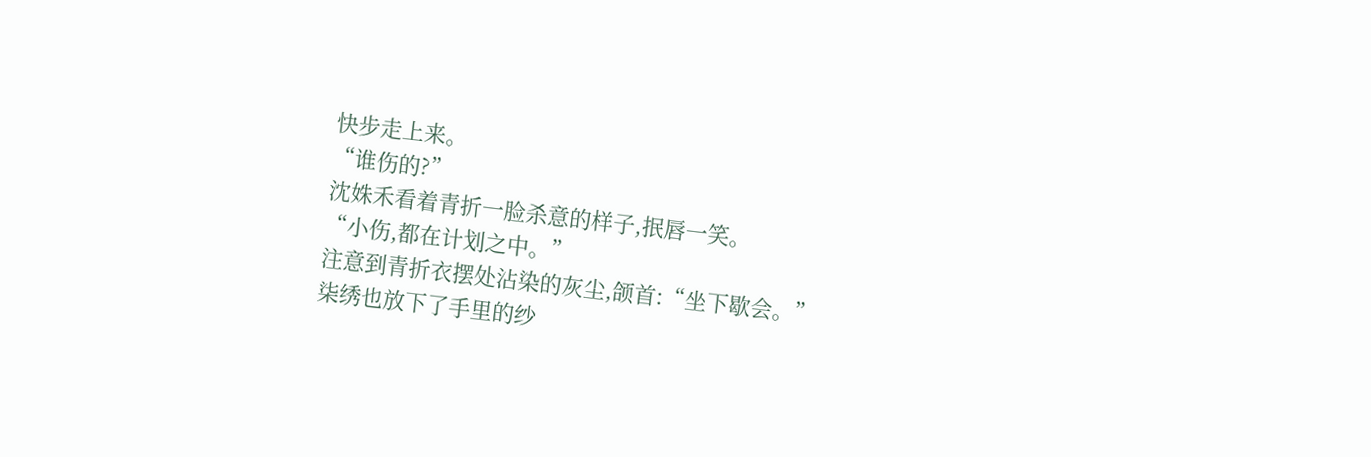快步走上来。
“谁伤的?”
沈姝禾看着青折一脸杀意的样子,抿唇一笑。
“小伤,都在计划之中。”
注意到青折衣摆处沾染的灰尘,颌首:“坐下歇会。”
柒绣也放下了手里的纱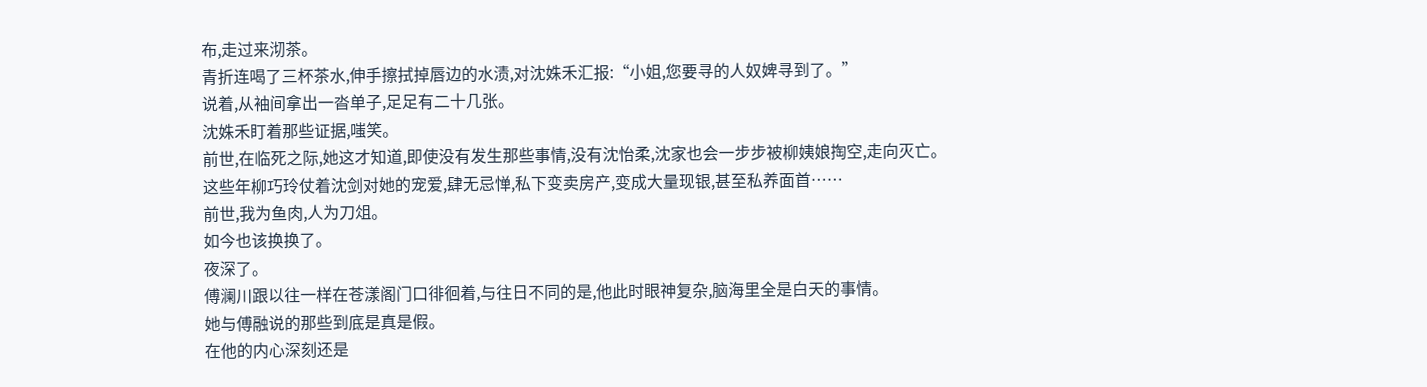布,走过来沏茶。
青折连喝了三杯茶水,伸手擦拭掉唇边的水渍,对沈姝禾汇报:“小姐,您要寻的人奴婢寻到了。”
说着,从袖间拿出一沓单子,足足有二十几张。
沈姝禾盯着那些证据,嗤笑。
前世,在临死之际,她这才知道,即使没有发生那些事情,没有沈怡柔,沈家也会一步步被柳姨娘掏空,走向灭亡。
这些年柳巧玲仗着沈剑对她的宠爱,肆无忌惮,私下变卖房产,变成大量现银,甚至私养面首……
前世,我为鱼肉,人为刀俎。
如今也该换换了。
夜深了。
傅澜川跟以往一样在苍漾阁门口徘徊着,与往日不同的是,他此时眼神复杂,脑海里全是白天的事情。
她与傅融说的那些到底是真是假。
在他的内心深刻还是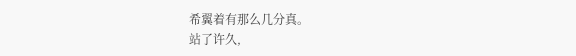希翼着有那么几分真。
站了许久,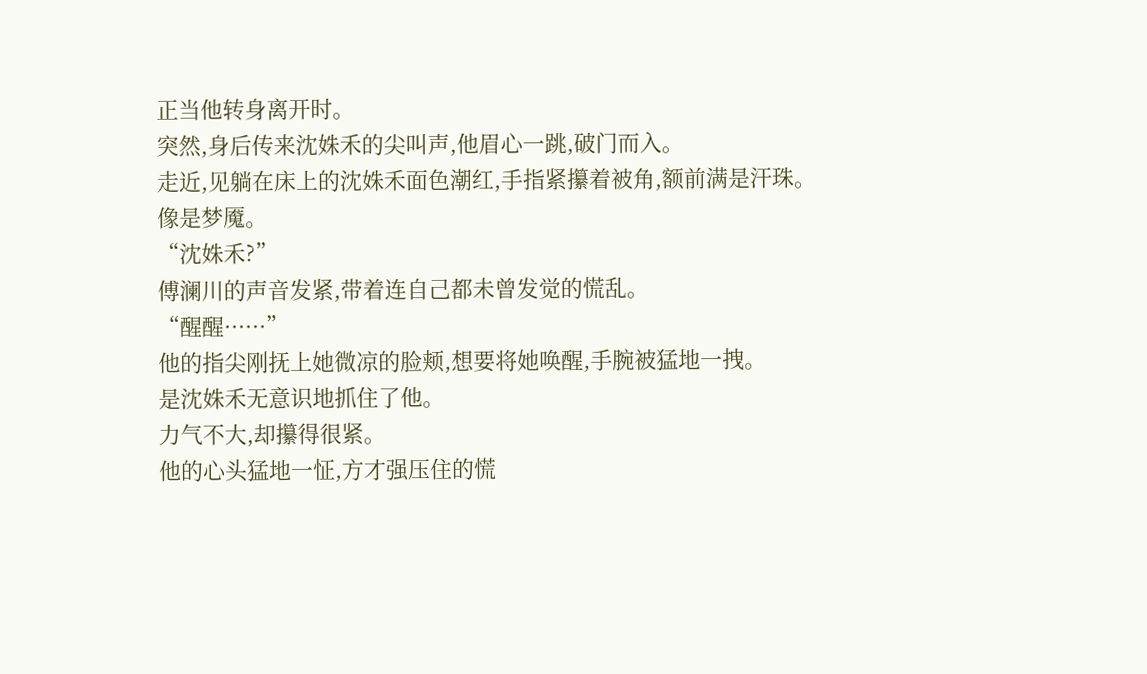正当他转身离开时。
突然,身后传来沈姝禾的尖叫声,他眉心一跳,破门而入。
走近,见躺在床上的沈姝禾面色潮红,手指紧攥着被角,额前满是汗珠。
像是梦魇。
“沈姝禾?”
傅澜川的声音发紧,带着连自己都未曾发觉的慌乱。
“醒醒······”
他的指尖刚抚上她微凉的脸颊,想要将她唤醒,手腕被猛地一拽。
是沈姝禾无意识地抓住了他。
力气不大,却攥得很紧。
他的心头猛地一怔,方才强压住的慌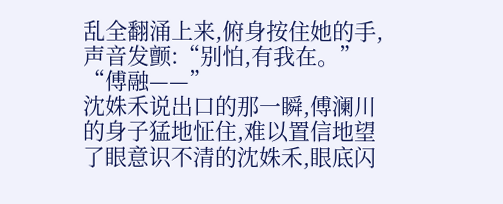乱全翻涌上来,俯身按住她的手,声音发颤:“别怕,有我在。”
“傅融——”
沈姝禾说出口的那一瞬,傅澜川的身子猛地怔住,难以置信地望了眼意识不清的沈姝禾,眼底闪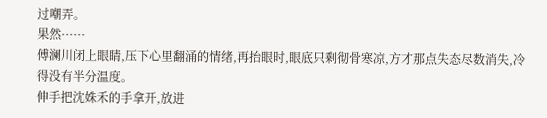过嘲弄。
果然······
傅澜川闭上眼睛,压下心里翻涌的情绪,再抬眼时,眼底只剩彻骨寒凉,方才那点失态尽数消失,冷得没有半分温度。
伸手把沈姝禾的手拿开,放进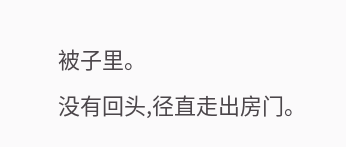被子里。
没有回头,径直走出房门。